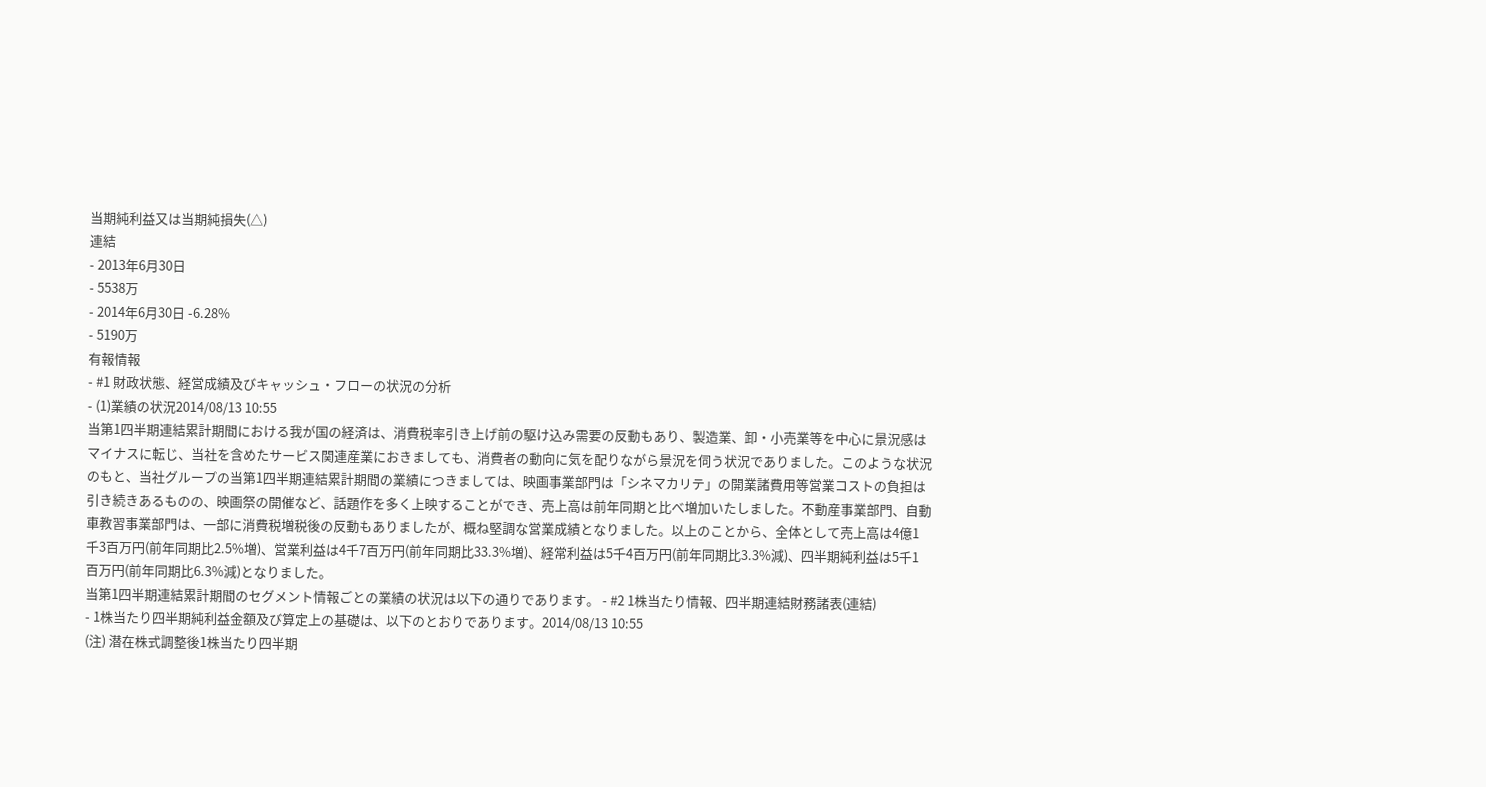当期純利益又は当期純損失(△)
連結
- 2013年6月30日
- 5538万
- 2014年6月30日 -6.28%
- 5190万
有報情報
- #1 財政状態、経営成績及びキャッシュ・フローの状況の分析
- (1)業績の状況2014/08/13 10:55
当第1四半期連結累計期間における我が国の経済は、消費税率引き上げ前の駆け込み需要の反動もあり、製造業、卸・小売業等を中心に景況感はマイナスに転じ、当社を含めたサービス関連産業におきましても、消費者の動向に気を配りながら景況を伺う状況でありました。このような状況のもと、当社グループの当第1四半期連結累計期間の業績につきましては、映画事業部門は「シネマカリテ」の開業諸費用等営業コストの負担は引き続きあるものの、映画祭の開催など、話題作を多く上映することができ、売上高は前年同期と比べ増加いたしました。不動産事業部門、自動車教習事業部門は、一部に消費税増税後の反動もありましたが、概ね堅調な営業成績となりました。以上のことから、全体として売上高は4億1千3百万円(前年同期比2.5%増)、営業利益は4千7百万円(前年同期比33.3%増)、経常利益は5千4百万円(前年同期比3.3%減)、四半期純利益は5千1百万円(前年同期比6.3%減)となりました。
当第1四半期連結累計期間のセグメント情報ごとの業績の状況は以下の通りであります。 - #2 1株当たり情報、四半期連結財務諸表(連結)
- 1株当たり四半期純利益金額及び算定上の基礎は、以下のとおりであります。2014/08/13 10:55
(注) 潜在株式調整後1株当たり四半期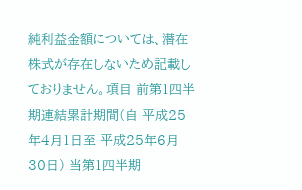純利益金額については、潜在株式が存在しないため記載しておりません。項目 前第1四半期連結累計期間(自 平成25年4月1日至 平成25年6月30日) 当第1四半期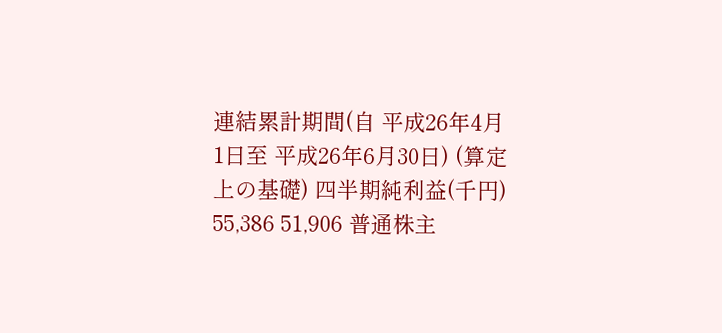連結累計期間(自 平成26年4月1日至 平成26年6月30日) (算定上の基礎) 四半期純利益(千円) 55,386 51,906 普通株主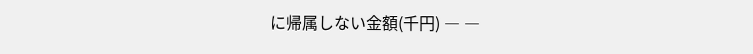に帰属しない金額(千円) ― ―